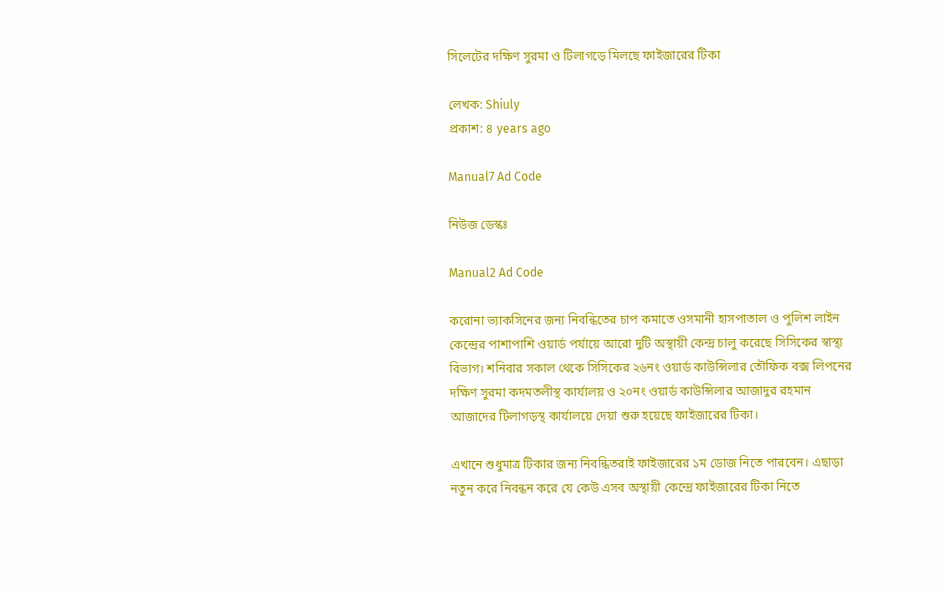সিলেটের দক্ষিণ সুরমা ও টিলাগড়ে মিলছে ফাইজারের টিকা

লেখক: Shiuly
প্রকাশ: ৪ years ago

Manual7 Ad Code

নিউজ ডেস্কঃ

Manual2 Ad Code

করোনা ভ্যাকসিনের জন্য নিবন্ধিতের চাপ কমাতে ওসমানী হাসপাতাল ও পুলিশ লাইন কেন্দ্রের পাশাপাশি ওয়ার্ড পর্যায়ে আরো দুটি অস্থায়ী কেন্দ্র চালু করেছে সিসিকের স্বাস্থ্য বিভাগ। শনিবার সকাল থেকে সিসিকের ২৬নং ওয়ার্ড কাউন্সিলার তৌফিক বক্স লিপনের দক্ষিণ সুরমা কদমতলীস্থ কার্যালয় ও ২০নং ওয়ার্ড কাউন্সিলার আজাদুর রহমান আজাদের টিলাগড়স্থ কার্যালয়ে দেয়া শুরু হয়েছে ফাইজারের টিকা।

এখানে শুধুমাত্র টিকার জন্য নিবন্ধিতরাই ফাইজারের ১ম ডোজ নিতে পারবেন। এছাড়া নতুন করে নিবন্ধন করে যে কেউ এসব অস্থায়ী কেন্দ্রে ফাইজারের টিকা নিতে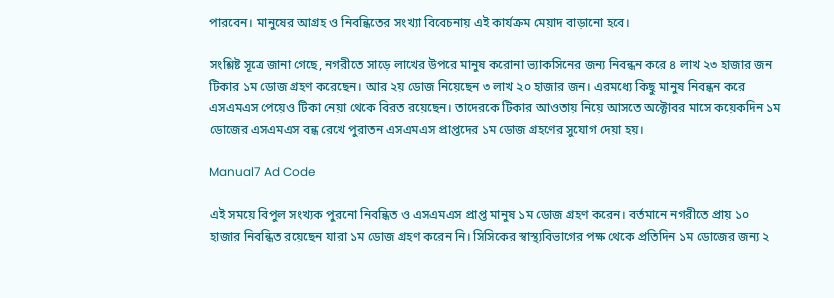পারবেন। মানুষের আগ্রহ ও নিবন্ধিতের সংখ্যা বিবেচনায় এই কার্যক্রম মেয়াদ বাড়ানো হবে।

সংশ্লিষ্ট সূত্রে জানা গেছে, নগরীতে সাড়ে লাখের উপরে মানুষ করোনা ভ্যাকসিনের জন্য নিবন্ধন করে ৪ লাখ ২৩ হাজার জন টিকার ১ম ডোজ গ্রহণ করেছেন। আর ২য় ডোজ নিয়েছেন ৩ লাখ ২০ হাজার জন। এরমধ্যে কিছু মানুষ নিবন্ধন করে এসএমএস পেয়েও টিকা নেয়া থেকে বিরত রয়েছেন। তাদেরকে টিকার আওতায় নিয়ে আসতে অক্টোবর মাসে কয়েকদিন ১ম ডোজের এসএমএস বন্ধ রেখে পুরাতন এসএমএস প্রাপ্তদের ১ম ডোজ গ্রহণের সুযোগ দেয়া হয়।

Manual7 Ad Code

এই সময়ে বিপুল সংখ্যক পুরনো নিবন্ধিত ও এসএমএস প্রাপ্ত মানুষ ১ম ডোজ গ্রহণ করেন। বর্তমানে নগরীতে প্রায় ১০ হাজার নিবন্ধিত রয়েছেন যারা ১ম ডোজ গ্রহণ করেন নি। সিসিকের স্বাস্থ্যবিভাগের পক্ষ থেকে প্রতিদিন ১ম ডোজের জন্য ২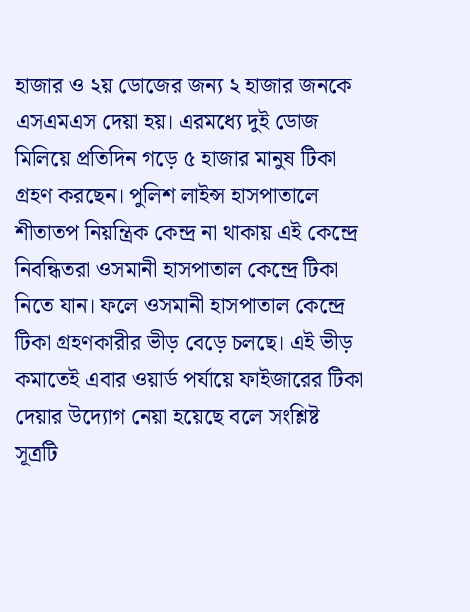হাজার ও ২য় ডোজের জন্য ২ হাজার জনকে এসএমএস দেয়া হয়। এরমধ্যে দুই ডোজ মিলিয়ে প্রতিদিন গড়ে ৫ হাজার মানুষ টিকা গ্রহণ করছেন। পুলিশ লাইন্স হাসপাতালে শীতাতপ নিয়ন্ত্রিক কেন্দ্র না থাকায় এই কেন্দ্রে নিবন্ধিতরা ওসমানী হাসপাতাল কেন্দ্রে টিকা নিতে যান। ফলে ওসমানী হাসপাতাল কেন্দ্রে টিকা গ্রহণকারীর ভীড় বেড়ে চলছে। এই ভীড় কমাতেই এবার ওয়ার্ড পর্যায়ে ফাইজারের টিকা দেয়ার উদ্যোগ নেয়া হয়েছে বলে সংশ্লিষ্ট সূত্রটি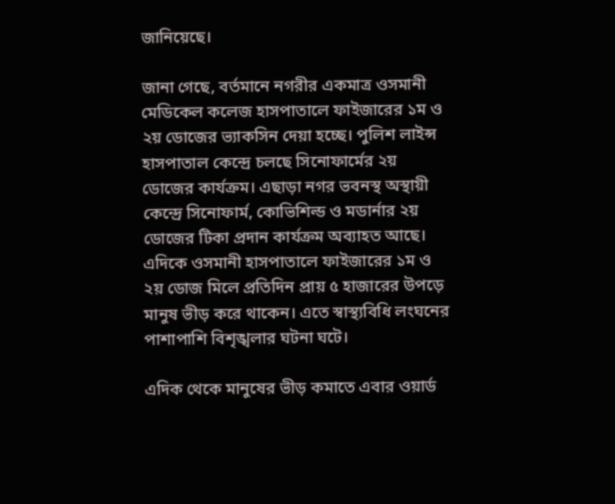জানিয়েছে।

জানা গেছে, বর্তমানে নগরীর একমাত্র ওসমানী মেডিকেল কলেজ হাসপাতালে ফাইজারের ১ম ও ২য় ডোজের ভ্যাকসিন দেয়া হচ্ছে। পুলিশ লাইন্স হাসপাতাল কেন্দ্রে চলছে সিনোফার্মের ২য় ডোজের কার্যক্রম। এছাড়া নগর ভবনস্থ অস্থায়ী কেন্দ্রে সিনোফার্ম, কোভিশিল্ড ও মডার্নার ২য় ডোজের টিকা প্রদান কার্যক্রম অব্যাহত আছে। এদিকে ওসমানী হাসপাতালে ফাইজারের ১ম ও ২য় ডোজ মিলে প্রতিদিন প্রায় ৫ হাজারের উপড়ে মানুষ ভীড় করে থাকেন। এতে স্বাস্থ্যবিধি লংঘনের পাশাপাশি বিশৃঙ্খলার ঘটনা ঘটে।

এদিক থেকে মানুষের ভীড় কমাতে এবার ওয়ার্ড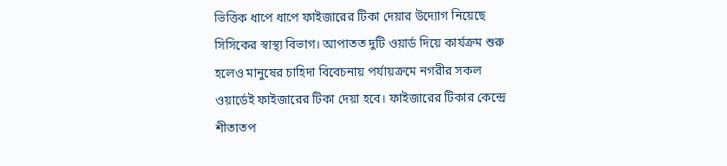ভিত্তিক ধাপে ধাপে ফাইজারের টিকা দেয়ার উদ্যোগ নিয়েছে সিসিকের স্বাস্থ্য বিভাগ। আপাতত দুটি ওয়ার্ড দিয়ে কার্যক্রম শুরু হলেও মানুষের চাহিদা বিবেচনায় পর্যায়ক্রমে নগরীর সকল ওয়ার্ডেই ফাইজারের টিকা দেয়া হবে। ফাইজারের টিকার কেন্দ্রে শীতাতপ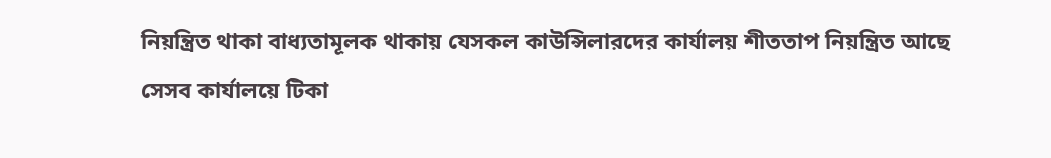নিয়ন্ত্রিত থাকা বাধ্যতামূলক থাকায় যেসকল কাউন্সিলারদের কার্যালয় শীততাপ নিয়ন্ত্রিত আছে সেসব কার্যালয়ে টিকা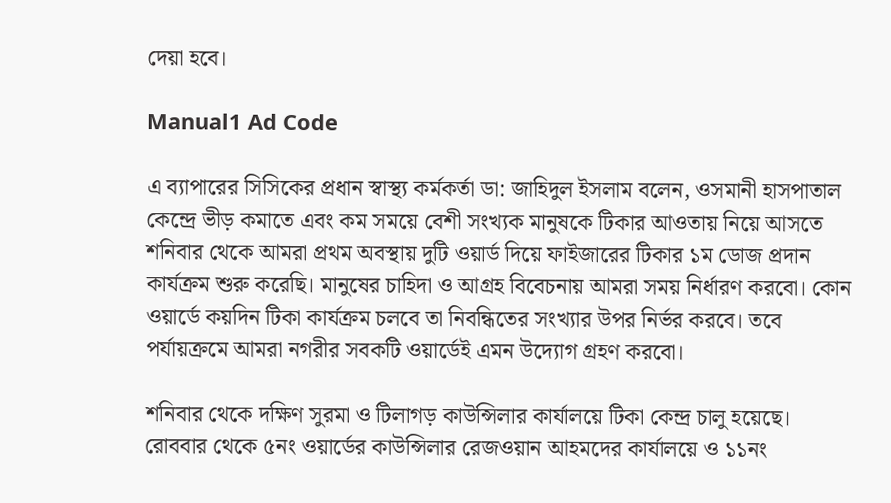দেয়া হবে।

Manual1 Ad Code

এ ব্যাপারের সিসিকের প্রধান স্বাস্থ্য কর্মকর্তা ডা: জাহিদুল ইসলাম বলেন, ওসমানী হাসপাতাল কেন্দ্রে ভীড় কমাতে এবং কম সময়ে বেশী সংখ্যক মানুষকে টিকার আওতায় নিয়ে আসতে শনিবার থেকে আমরা প্রথম অবস্থায় দুটি ওয়ার্ড দিয়ে ফাইজারের টিকার ১ম ডোজ প্রদান কার্যক্রম শুরু করেছি। মানুষের চাহিদা ও আগ্রহ বিবেচনায় আমরা সময় নির্ধারণ করবো। কোন ওয়ার্ডে কয়দিন টিকা কার্যক্রম চলবে তা নিবন্ধিতের সংখ্যার উপর নির্ভর করবে। তবে পর্যায়ক্রমে আমরা নগরীর সবকটি ওয়ার্ডেই এমন উদ্যোগ গ্রহণ করবো।

শনিবার থেকে দক্ষিণ সুরমা ও টিলাগড় কাউন্সিলার কার্যালয়ে টিকা কেন্দ্র চালু হয়েছে। রোববার থেকে ৫নং ওয়ার্ডের কাউন্সিলার রেজওয়ান আহমদের কার্যালয়ে ও ১১নং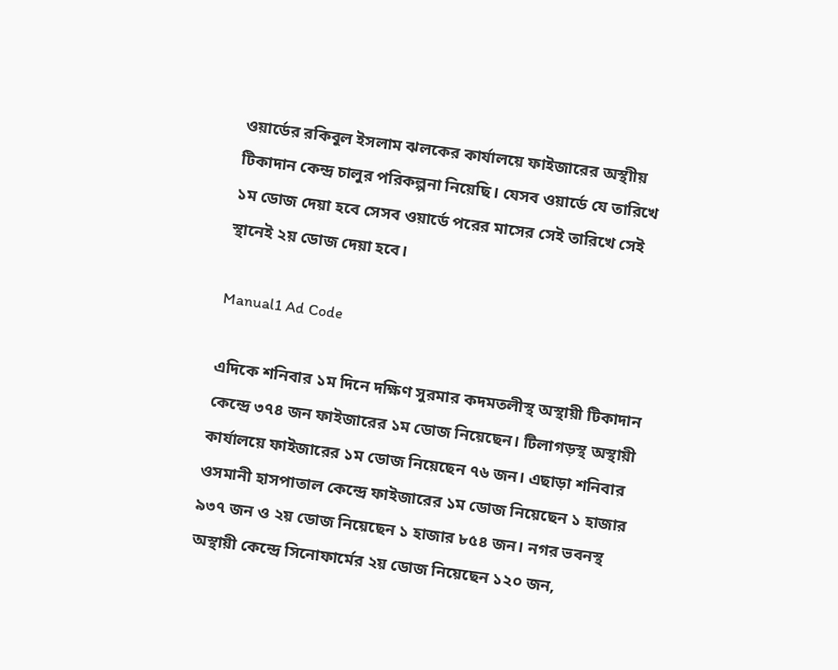ওয়ার্ডের রকিবুল ইসলাম ঝলকের কার্যালয়ে ফাইজারের অস্থাীয় টিকাদান কেন্দ্র চালুর পরিকল্পনা নিয়েছি। যেসব ওয়ার্ডে যে তারিখে ১ম ডোজ দেয়া হবে সেসব ওয়ার্ডে পরের মাসের সেই তারিখে সেই স্থানেই ২য় ডোজ দেয়া হবে।

Manual1 Ad Code

এদিকে শনিবার ১ম দিনে দক্ষিণ সুরমার কদমতলীস্থ অস্থায়ী টিকাদান কেন্দ্রে ৩৭৪ জন ফাইজারের ১ম ডোজ নিয়েছেন। টিলাগড়স্থ অস্থায়ী কার্যালয়ে ফাইজারের ১ম ডোজ নিয়েছেন ৭৬ জন। এছাড়া শনিবার ওসমানী হাসপাতাল কেন্দ্রে ফাইজারের ১ম ডোজ নিয়েছেন ১ হাজার ৯৩৭ জন ও ২য় ডোজ নিয়েছেন ১ হাজার ৮৫৪ জন। নগর ভবনস্থ অস্থায়ী কেন্দ্রে সিনোফার্মের ২য় ডোজ নিয়েছেন ১২০ জন,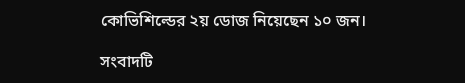কোভিশিল্ডের ২য় ডোজ নিয়েছেন ১০ জন।

সংবাদটি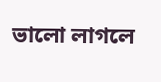ভালো লাগলে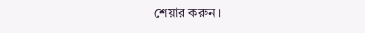শেয়ার করুন।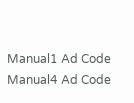Manual1 Ad Code
Manual4 Ad Code